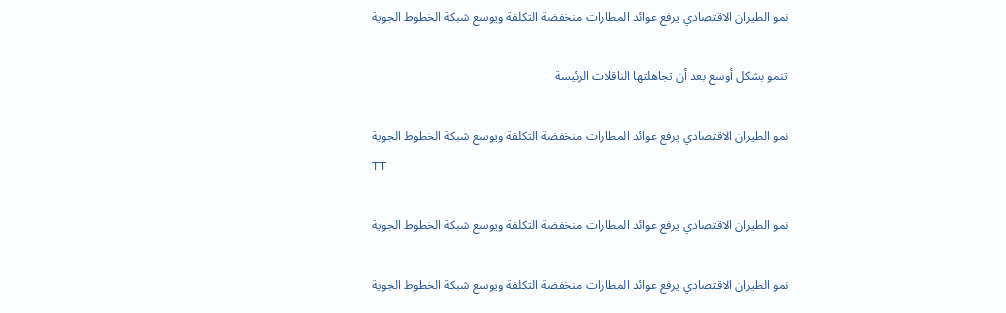نمو الطيران الاقتصادي يرفع عوائد المطارات منخفضة التكلفة ويوسع شبكة الخطوط الجوية

تنمو بشكل أوسع بعد أن تجاهلتها الناقلات الرئيسة

نمو الطيران الاقتصادي يرفع عوائد المطارات منخفضة التكلفة ويوسع شبكة الخطوط الجوية
TT

نمو الطيران الاقتصادي يرفع عوائد المطارات منخفضة التكلفة ويوسع شبكة الخطوط الجوية

نمو الطيران الاقتصادي يرفع عوائد المطارات منخفضة التكلفة ويوسع شبكة الخطوط الجوية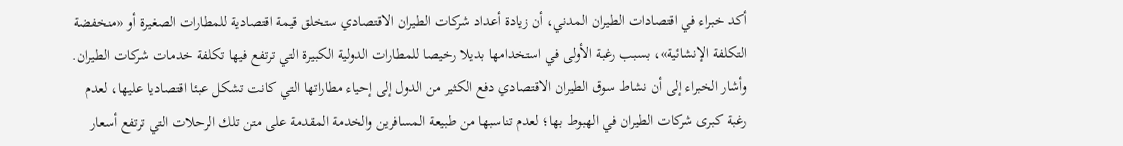أكد خبراء في اقتصادات الطيران المدني، أن زيادة أعداد شركات الطيران الاقتصادي ستخلق قيمة اقتصادية للمطارات الصغيرة أو «منخفضة التكلفة الإنشائية»، بسبب رغبة الأولى في استخدامها بديلا رخيصا للمطارات الدولية الكبيرة التي ترتفع فيها تكلفة خدمات شركات الطيران.
وأشار الخبراء إلى أن نشاط سوق الطيران الاقتصادي دفع الكثير من الدول إلى إحياء مطاراتها التي كانت تشكل عبئا اقتصاديا عليها، لعدم رغبة كبرى شركات الطيران في الهبوط بها؛ لعدم تناسبها من طبيعة المسافرين والخدمة المقدمة على متن تلك الرحلات التي ترتفع أسعار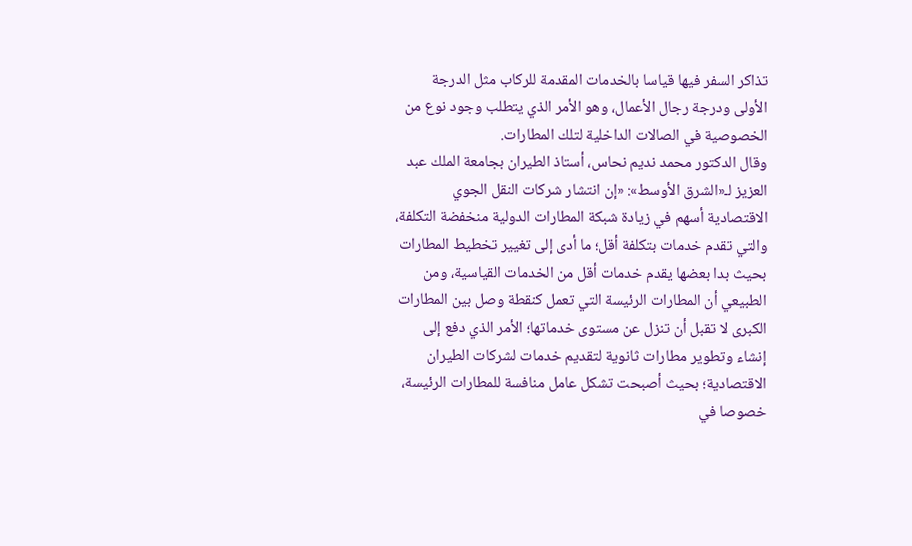تذاكر السفر فيها قياسا بالخدمات المقدمة للركاب مثل الدرجة الأولى ودرجة رجال الأعمال، وهو الأمر الذي يتطلب وجود نوع من الخصوصية في الصالات الداخلية لتلك المطارات.
وقال الدكتور محمد نديم نحاس، أستاذ الطيران بجامعة الملك عبد العزيز لـ«الشرق الأوسط»: «إن انتشار شركات النقل الجوي الاقتصادية أسهم في زيادة شبكة المطارات الدولية منخفضة التكلفة، والتي تقدم خدمات بتكلفة أقل؛ ما أدى إلى تغيير تخطيط المطارات بحيث بدا بعضها يقدم خدمات أقل من الخدمات القياسية، ومن الطبيعي أن المطارات الرئيسة التي تعمل كنقطة وصل بين المطارات الكبرى لا تقبل أن تنزل عن مستوى خدماتها؛ الأمر الذي دفع إلى إنشاء وتطوير مطارات ثانوية لتقديم خدمات لشركات الطيران الاقتصادية؛ بحيث أصبحت تشكل عامل منافسة للمطارات الرئيسة، خصوصا في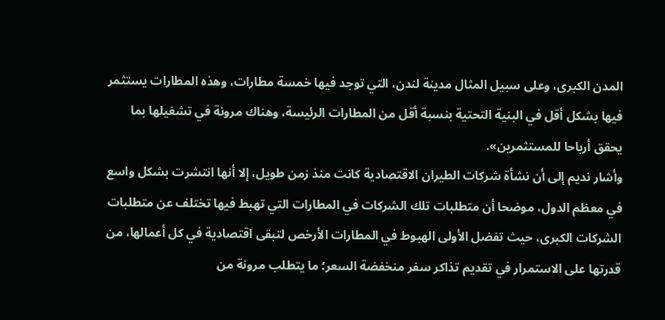المدن الكبرى، وعلى سبيل المثال مدينة لندن، التي توجد فيها خمسة مطارات، وهذه المطارات يستثمر فيها بشكل أقل في البنية التحتية بنسبة أقل من المطارات الرئيسة، وهناك مرونة في تشغيلها بما يحقق أرباحا للمستثمرين».
وأشار نديم إلى أن نشأة شركات الطيران الاقتصادية كانت منذ زمن طويل، إلا أنها انتشرت بشكل واسع في معظم الدول، موضحا أن متطلبات تلك الشركات في المطارات التي تهبط فيها تختلف عن متطلبات الشركات الكبرى، حيث تفضل الأولى الهبوط في المطارات الأرخص لتبقى اقتصادية في كل أعمالها، من قدرتها على الاستمرار في تقديم تذاكر سفر منخفضة السعر؛ ما يتطلب مرونة من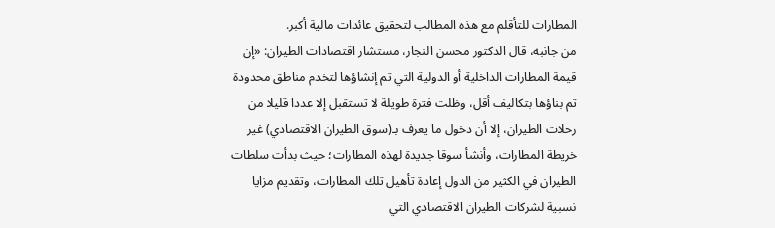المطارات للتأقلم مع هذه المطالب لتحقيق عائدات مالية أكبر.
من جانبه، قال الدكتور محسن النجار، مستشار اقتصادات الطيران: «إن قيمة المطارات الداخلية أو الدولية التي تم إنشاؤها لتخدم مناطق محدودة تم بناؤها بتكاليف أقل، وظلت فترة طويلة لا تستقبل إلا عددا قليلا من رحلات الطيران، إلا أن دخول ما يعرف بـ(سوق الطيران الاقتصادي) غير خريطة المطارات، وأنشأ سوقا جديدة لهذه المطارات؛ حيث بدأت سلطات الطيران في الكثير من الدول إعادة تأهيل تلك المطارات، وتقديم مزايا نسبية لشركات الطيران الاقتصادي التي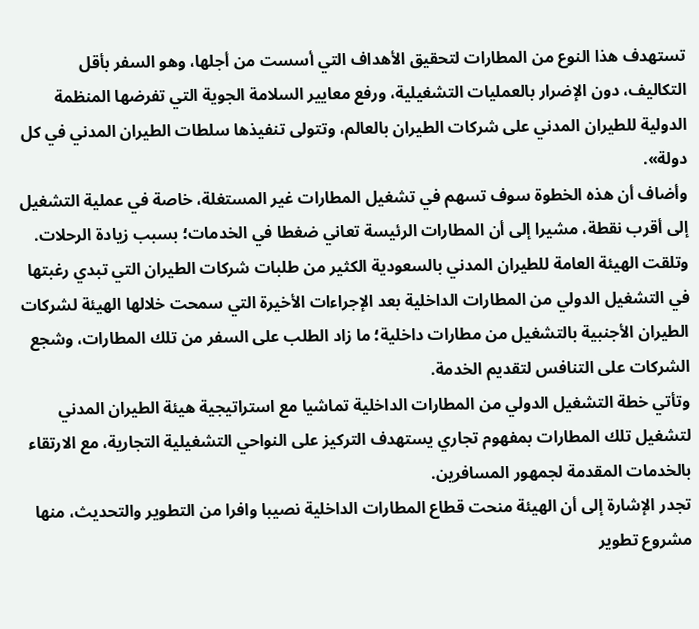تستهدف هذا النوع من المطارات لتحقيق الأهداف التي أسست من أجلها، وهو السفر بأقل التكاليف، دون الإضرار بالعمليات التشغيلية، ورفع معايير السلامة الجوية التي تفرضها المنظمة الدولية للطيران المدني على شركات الطيران بالعالم، وتتولى تنفيذها سلطات الطيران المدني في كل دولة».
وأضاف أن هذه الخطوة سوف تسهم في تشغيل المطارات غير المستغلة، خاصة في عملية التشغيل إلى أقرب نقطة، مشيرا إلى أن المطارات الرئيسة تعاني ضغطا في الخدمات؛ بسبب زيادة الرحلات.
وتلقت الهيئة العامة للطيران المدني بالسعودية الكثير من طلبات شركات الطيران التي تبدي رغبتها في التشغيل الدولي من المطارات الداخلية بعد الإجراءات الأخيرة التي سمحت خلالها الهيئة لشركات الطيران الأجنبية بالتشغيل من مطارات داخلية؛ ما زاد الطلب على السفر من تلك المطارات، وشجع الشركات على التنافس لتقديم الخدمة.
وتأتي خطة التشغيل الدولي من المطارات الداخلية تماشيا مع استراتيجية هيئة الطيران المدني لتشغيل تلك المطارات بمفهوم تجاري يستهدف التركيز على النواحي التشغيلية التجارية، مع الارتقاء بالخدمات المقدمة لجمهور المسافرين.
تجدر الإشارة إلى أن الهيئة منحت قطاع المطارات الداخلية نصيبا وافرا من التطوير والتحديث، منها مشروع تطوير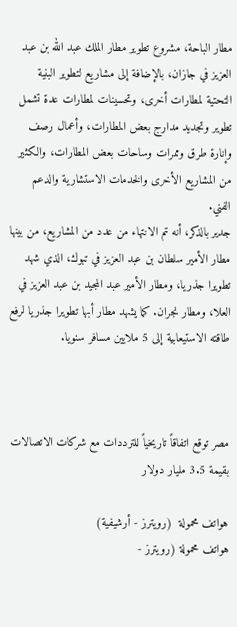مطار الباحة، مشروع تطوير مطار الملك عبد الله بن عبد العزيز في جازان، بالإضافة إلى مشاريع لتطوير البنية التحتية لمطارات أخرى، وتحسينات لمطارات عدة تشمل تطوير وتجديد مدارج بعض المطارات، وأعمال رصف وإنارة طرق وممرات وساحات بعض المطارات، والكثير من المشاريع الأخرى والخدمات الاستشارية والدعم الفني.
جدير بالذكر، أنه تم الانتهاء من عدد من المشاريع، من بينها مطار الأمير سلطان بن عبد العزيز في تبوك، الذي شهد تطويرا جذريا، ومطار الأمير عبد المجيد بن عبد العزيز في العلا، ومطار نجران. كما يشهد مطار أبها تطويرا جذريا لرفع طاقته الاستيعابية إلى 5 ملايين مسافر سنويا.



مصر توقع اتفاقاً تاريخياً للترددات مع شركات الاتصالات بقيمة 3.5 مليار دولار

هواتف محمولة  (رويترز - أرشيفية)
هواتف محمولة (رويترز -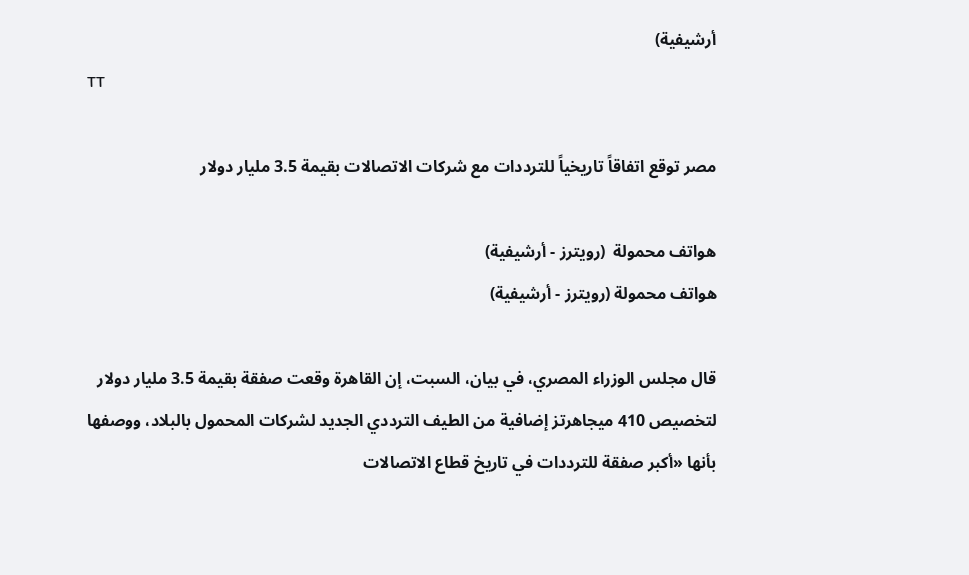أرشيفية)
TT

مصر توقع اتفاقاً تاريخياً للترددات مع شركات الاتصالات بقيمة 3.5 مليار دولار

هواتف محمولة  (رويترز - أرشيفية)
هواتف محمولة (رويترز - أرشيفية)

قال مجلس الوزراء المصري، في بيان، السبت، إن القاهرة وقعت صفقة بقيمة 3.5 مليار دولار لتخصيص 410 ميجاهرتز إضافية من الطيف الترددي الجديد لشركات المحمول بالبلاد، ووصفها بأنها «أكبر صفقة للترددات في تاريخ قطاع الاتصالات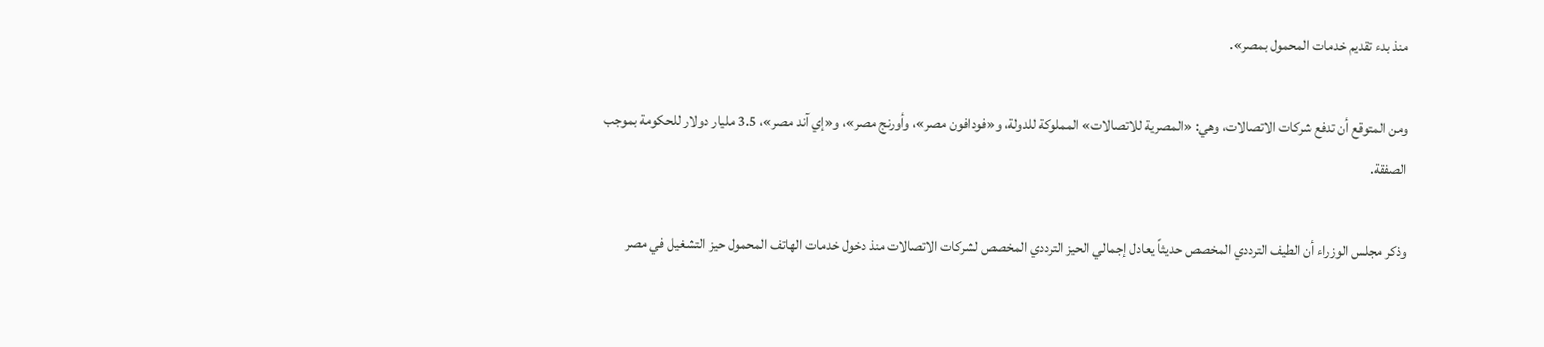منذ بدء تقديم خدمات المحمول بمصر».

ومن المتوقع أن تدفع شركات الاتصالات، وهي: «المصرية للاتصالات» المملوكة للدولة، و«فودافون مصر»، وأورنج مصر»، و«إي آند مصر»، 3.5 مليار دولار للحكومة بموجب الصفقة.

وذكر مجلس الوزراء أن الطيف الترددي المخصص حديثاً يعادل إجمالي الحيز الترددي المخصص لشركات الاتصالات منذ دخول خدمات الهاتف المحمول حيز التشغيل في مصر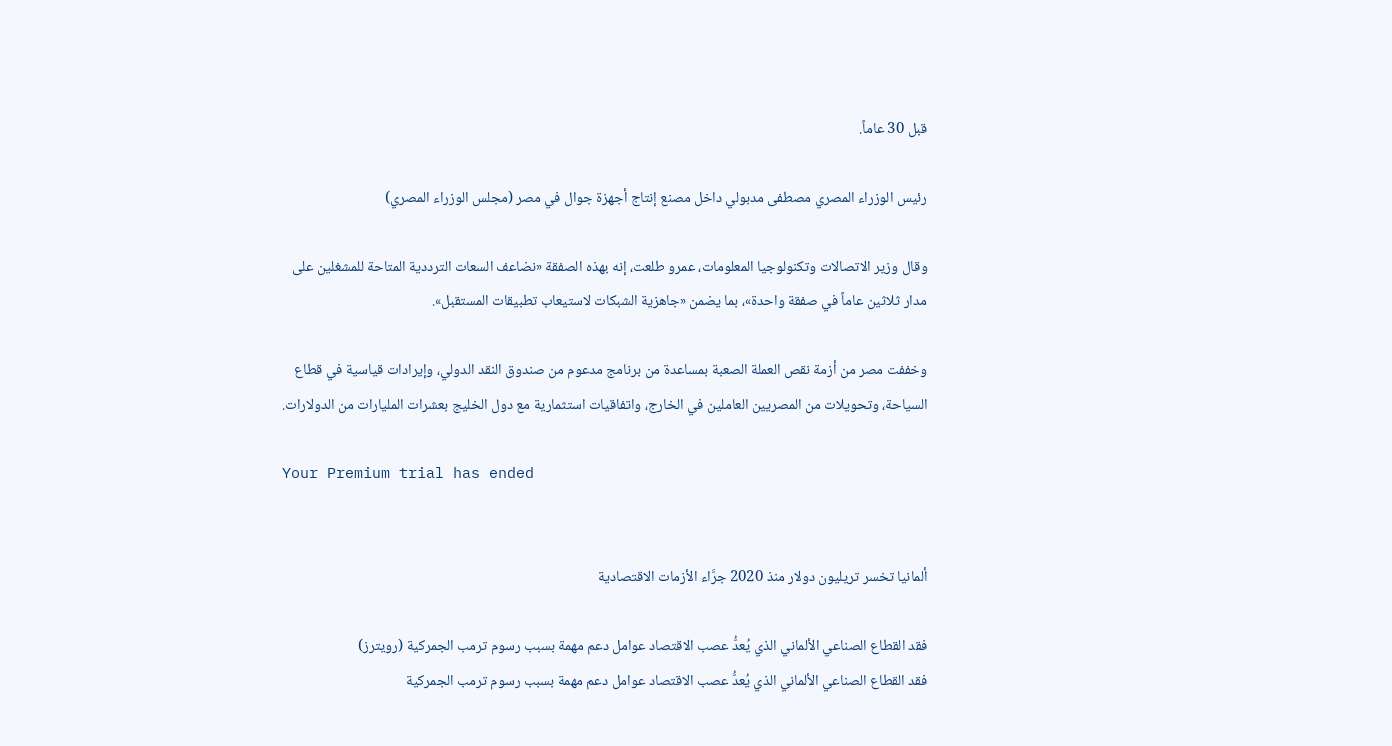قبل 30 عاماً.

رئيس الوزراء المصري مصطفى مدبولي داخل مصنع إنتاج أجهزة جوال في مصر (مجلس الوزراء المصري)

وقال وزير الاتصالات وتكنولوجيا المعلومات، عمرو طلعت، إنه بهذه الصفقة «نضاعف السعات الترددية المتاحة للمشغلين على مدار ثلاثين عاماً في صفقة واحدة»، بما يضمن «جاهزية الشبكات لاستيعاب تطبيقات المستقبل».

وخففت مصر من أزمة نقص العملة الصعبة بمساعدة من برنامج مدعوم من صندوق النقد الدولي، وإيرادات قياسية في قطاع السياحة، وتحويلات من المصريين العاملين في الخارج، واتفاقيات استثمارية مع دول الخليج بعشرات المليارات من الدولارات.

Your Premium trial has ended


ألمانيا تخسر تريليون دولار منذ 2020 جرَّاء الأزمات الاقتصادية

فقد القطاع الصناعي الألماني الذي يُعدُّ عصب الاقتصاد عوامل دعم مهمة بسبب رسوم ترمب الجمركية (رويترز)
فقد القطاع الصناعي الألماني الذي يُعدُّ عصب الاقتصاد عوامل دعم مهمة بسبب رسوم ترمب الجمركية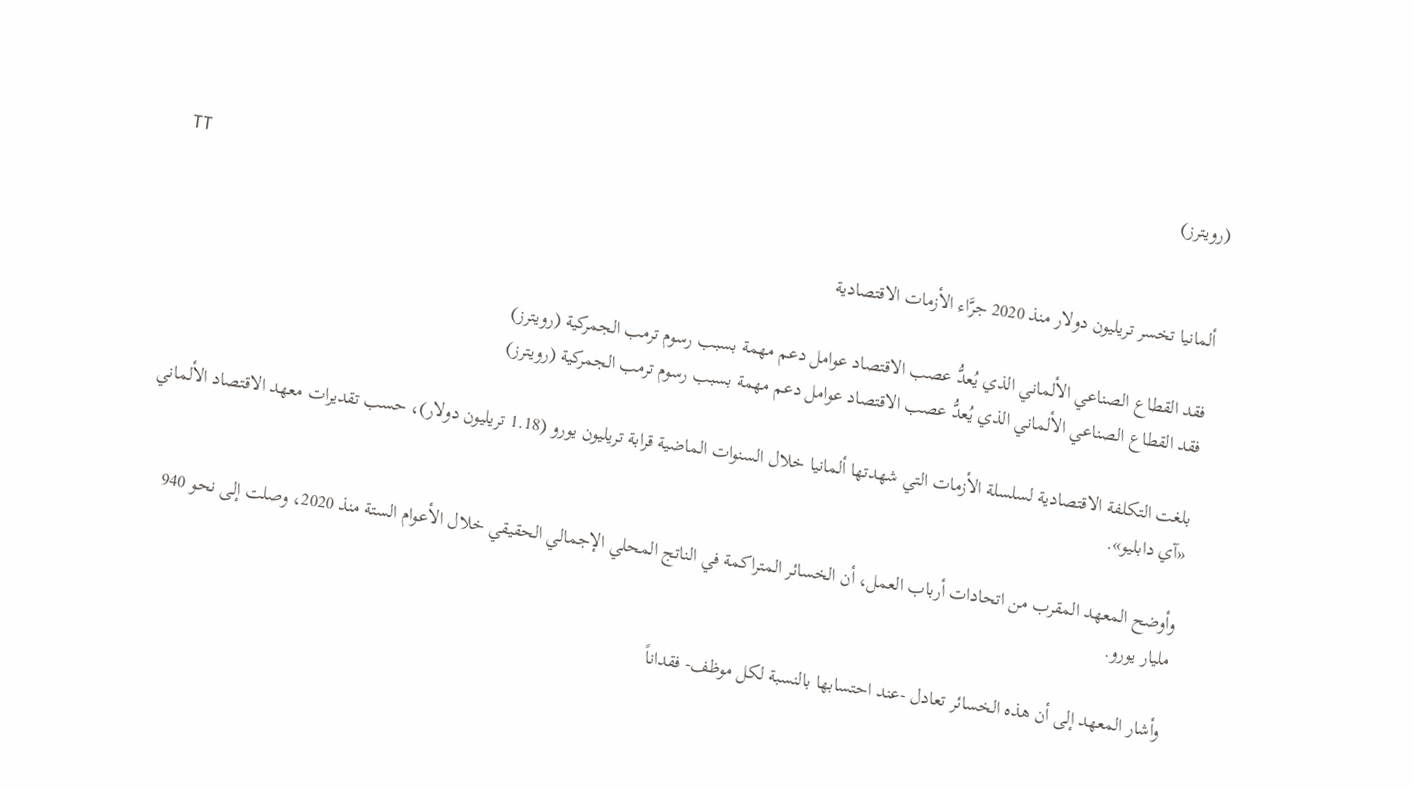(رويترز)
TT

ألمانيا تخسر تريليون دولار منذ 2020 جرَّاء الأزمات الاقتصادية

فقد القطاع الصناعي الألماني الذي يُعدُّ عصب الاقتصاد عوامل دعم مهمة بسبب رسوم ترمب الجمركية (رويترز)
فقد القطاع الصناعي الألماني الذي يُعدُّ عصب الاقتصاد عوامل دعم مهمة بسبب رسوم ترمب الجمركية (رويترز)

بلغت التكلفة الاقتصادية لسلسلة الأزمات التي شهدتها ألمانيا خلال السنوات الماضية قرابة تريليون يورو (1.18 تريليون دولار)، حسب تقديرات معهد الاقتصاد الألماني «آي دابليو».

وأوضح المعهد المقرب من اتحادات أرباب العمل، أن الخسائر المتراكمة في الناتج المحلي الإجمالي الحقيقي خلال الأعوام الستة منذ 2020، وصلت إلى نحو 940 مليار يورو.

وأشار المعهد إلى أن هذه الخسائر تعادل -عند احتسابها بالنسبة لكل موظف- فقداناً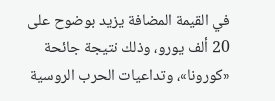في القيمة المضافة يزيد بوضوح على 20 ألف يورو، وذلك نتيجة جائحة «كورونا»، وتداعيات الحرب الروسية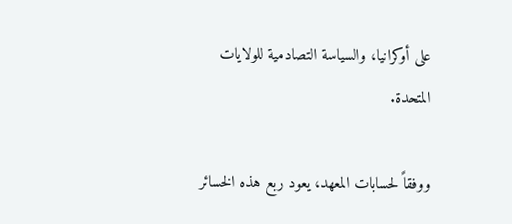على أوكرانيا، والسياسة التصادمية للولايات المتحدة.

ووفقاً لحسابات المعهد، يعود ربع هذه الخسائر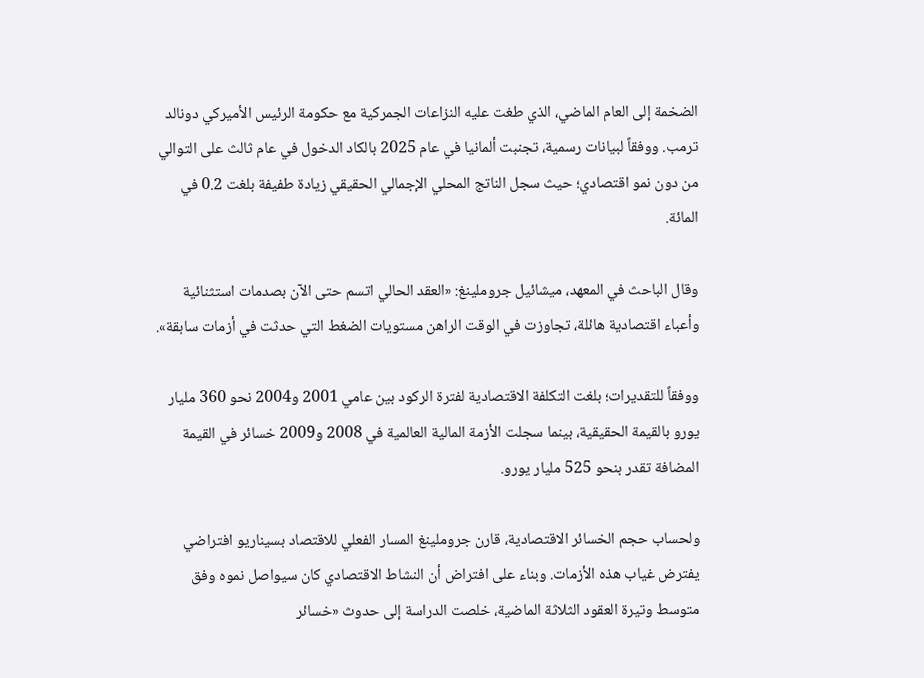الضخمة إلى العام الماضي، الذي طغت عليه النزاعات الجمركية مع حكومة الرئيس الأميركي دونالد ترمب. ووفقاً لبيانات رسمية، تجنبت ألمانيا في عام 2025 بالكاد الدخول في عام ثالث على التوالي من دون نمو اقتصادي؛ حيث سجل الناتج المحلي الإجمالي الحقيقي زيادة طفيفة بلغت 0.2 في المائة.

وقال الباحث في المعهد، ميشائيل جروملينغ: «العقد الحالي اتسم حتى الآن بصدمات استثنائية وأعباء اقتصادية هائلة، تجاوزت في الوقت الراهن مستويات الضغط التي حدثت في أزمات سابقة».

ووفقاً للتقديرات؛ بلغت التكلفة الاقتصادية لفترة الركود بين عامي 2001 و2004 نحو 360 مليار يورو بالقيمة الحقيقية، بينما سجلت الأزمة المالية العالمية في 2008 و2009 خسائر في القيمة المضافة تقدر بنحو 525 مليار يورو.

ولحساب حجم الخسائر الاقتصادية، قارن جروملينغ المسار الفعلي للاقتصاد بسيناريو افتراضي يفترض غياب هذه الأزمات. وبناء على افتراض أن النشاط الاقتصادي كان سيواصل نموه وفق متوسط وتيرة العقود الثلاثة الماضية، خلصت الدراسة إلى حدوث «خسائر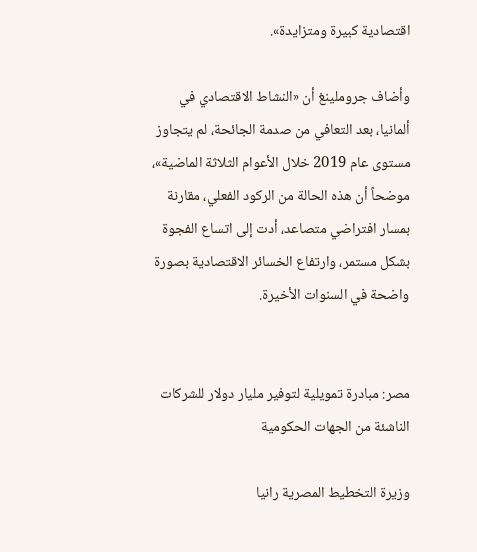اقتصادية كبيرة ومتزايدة».

وأضاف جروملينغ أن «النشاط الاقتصادي في ألمانيا، بعد التعافي من صدمة الجائحة، لم يتجاوز مستوى عام 2019 خلال الأعوام الثلاثة الماضية»، موضحاً أن هذه الحالة من الركود الفعلي، مقارنة بمسار افتراضي متصاعد، أدت إلى اتساع الفجوة بشكل مستمر، وارتفاع الخسائر الاقتصادية بصورة واضحة في السنوات الأخيرة.


مصر: مبادرة تمويلية لتوفير مليار دولار للشركات الناشئة من الجهات الحكومية

وزيرة التخطيط المصرية رانيا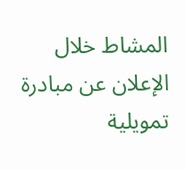المشاط خلال الإعلان عن مبادرة تمويلية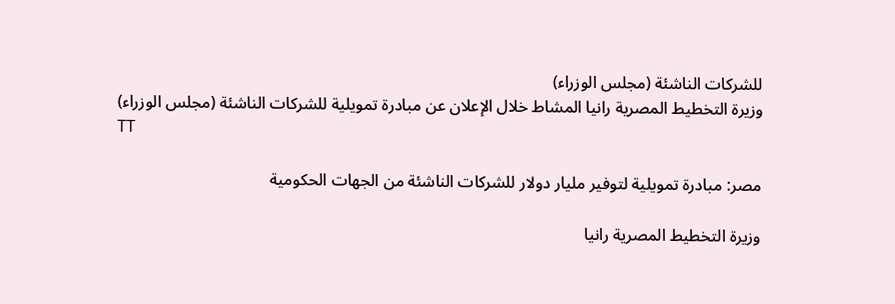للشركات الناشئة (مجلس الوزراء)
وزيرة التخطيط المصرية رانيا المشاط خلال الإعلان عن مبادرة تمويلية للشركات الناشئة (مجلس الوزراء)
TT

مصر: مبادرة تمويلية لتوفير مليار دولار للشركات الناشئة من الجهات الحكومية

وزيرة التخطيط المصرية رانيا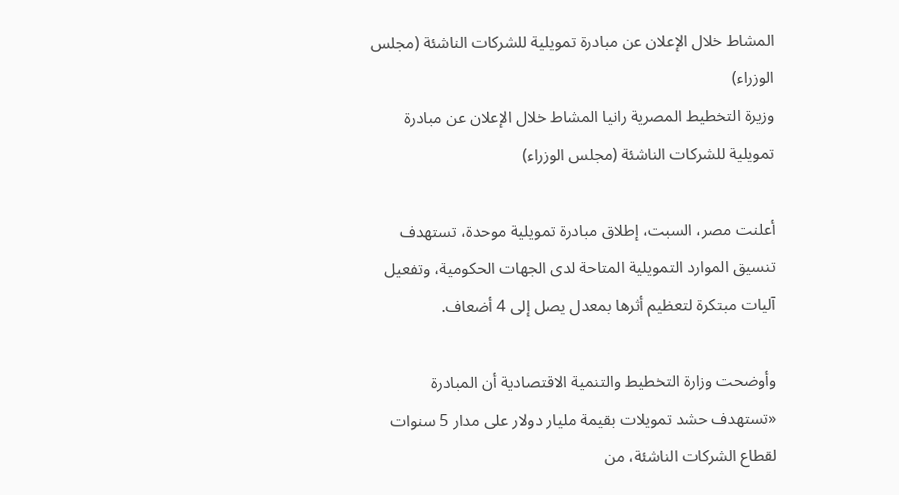المشاط خلال الإعلان عن مبادرة تمويلية للشركات الناشئة (مجلس الوزراء)
وزيرة التخطيط المصرية رانيا المشاط خلال الإعلان عن مبادرة تمويلية للشركات الناشئة (مجلس الوزراء)

أعلنت مصر، السبت، إطلاق مبادرة تمويلية موحدة، تستهدف تنسيق الموارد التمويلية المتاحة لدى الجهات الحكومية، وتفعيل آليات مبتكرة لتعظيم أثرها بمعدل يصل إلى 4 أضعاف.

وأوضحت وزارة التخطيط والتنمية الاقتصادية أن المبادرة «تستهدف حشد تمويلات بقيمة مليار دولار على مدار 5 سنوات لقطاع الشركات الناشئة، من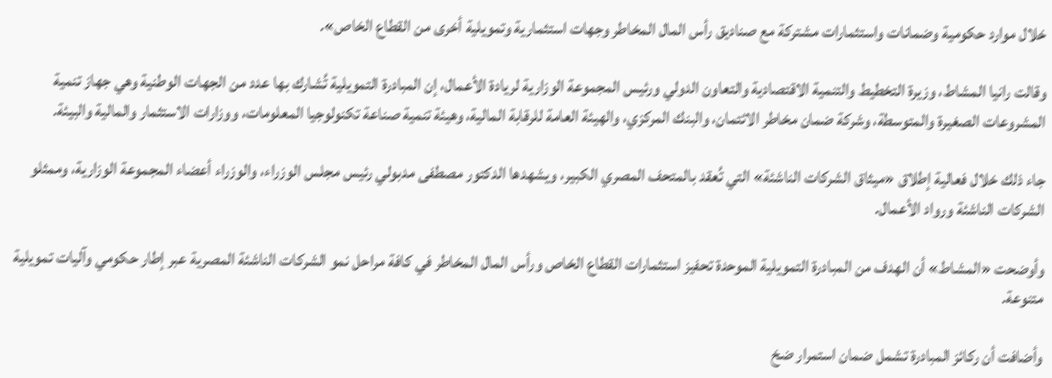خلال موارد حكومية وضمانات واستثمارات مشتركة مع صناديق رأس المال المخاطر وجهات استثمارية وتمويلية أخرى من القطاع الخاص».

وقالت رانيا المشاط، وزيرة التخطيط والتنمية الاقتصادية والتعاون الدولي ورئيس المجموعة الوزارية لريادة الأعمال، إن المبادرة التمويلية تُشارك بها عدد من الجهات الوطنية وهي جهاز تنمية المشروعات الصغيرة والمتوسطة، وشركة ضمان مخاطر الائتمان، والبنك المركزي، والهيئة العامة للرقابة المالية، وهيئة تنمية صناعة تكنولوجيا المعلومات، ووزارات الاستثمار والمالية والبيئة.

جاء ذلك خلال فعالية إطلاق «ميثاق الشركات الناشئة» التي تُعقد بالمتحف المصري الكبير، ويشهدها الدكتور مصطفى مدبولي رئيس مجلس الوزراء، والوزراء أعضاء المجموعة الوزارية، وممثلو الشركات الناشئة ورواد الأعمال.

وأوضحت «المشاط» أن الهدف من المبادرة التمويلية الموحدة تحفيز استثمارات القطاع الخاص ورأس المال المخاطر في كافة مراحل نمو الشركات الناشئة المصرية عبر إطار حكومي وآليات تمويلية متنوعة.

وأضافت أن ركائز المبادرة تشمل ضمان استمرار ضخ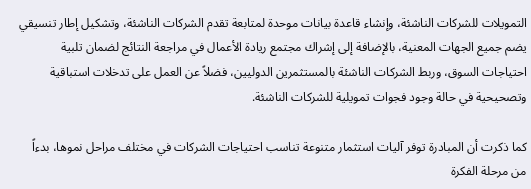التمويلات للشركات الناشئة، وإنشاء قاعدة بيانات موحدة لمتابعة تقدم الشركات الناشئة، وتشكيل إطار تنسيقي يضم جميع الجهات المعنية، بالإضافة إلى إشراك مجتمع ريادة الأعمال في مراجعة النتائج لضمان تلبية احتياجات السوق، وربط الشركات الناشئة بالمستثمرين الدوليين، فضلاً عن العمل على تدخلات استباقية وتصحيحية في حالة وجود فجوات تمويلية للشركات الناشئة.

كما ذكرت أن المبادرة توفر آليات استثمار متنوعة تناسب احتياجات الشركات في مختلف مراحل نموها، بدءاً من مرحلة الفكرة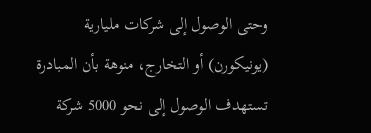وحتى الوصول إلى شركات مليارية (يونيكورن) أو التخارج، منوهة بأن المبادرة تستهدف الوصول إلى نحو 5000 شركة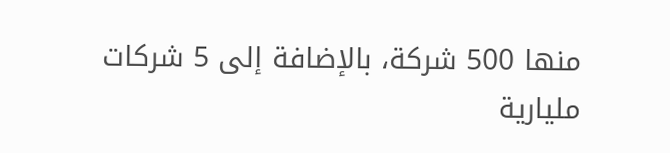منها 500 شركة، بالإضافة إلى 5 شركات مليارية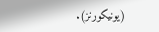(يونيكورنز).